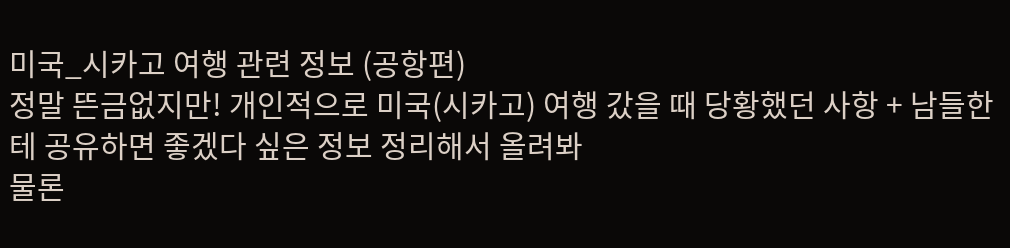미국_시카고 여행 관련 정보 (공항편)
정말 뜬금없지만! 개인적으로 미국(시카고) 여행 갔을 때 당황했던 사항 + 남들한테 공유하면 좋겠다 싶은 정보 정리해서 올려봐
물론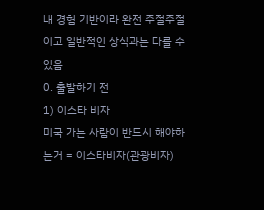내 경험 기반이라 완전 주절주절이고 일반적인 상식과는 다를 수 있음
0. 출발하기 전
1) 이스타 비자
미국 가는 사람이 반드시 해야하는거 = 이스타비자(관광비자)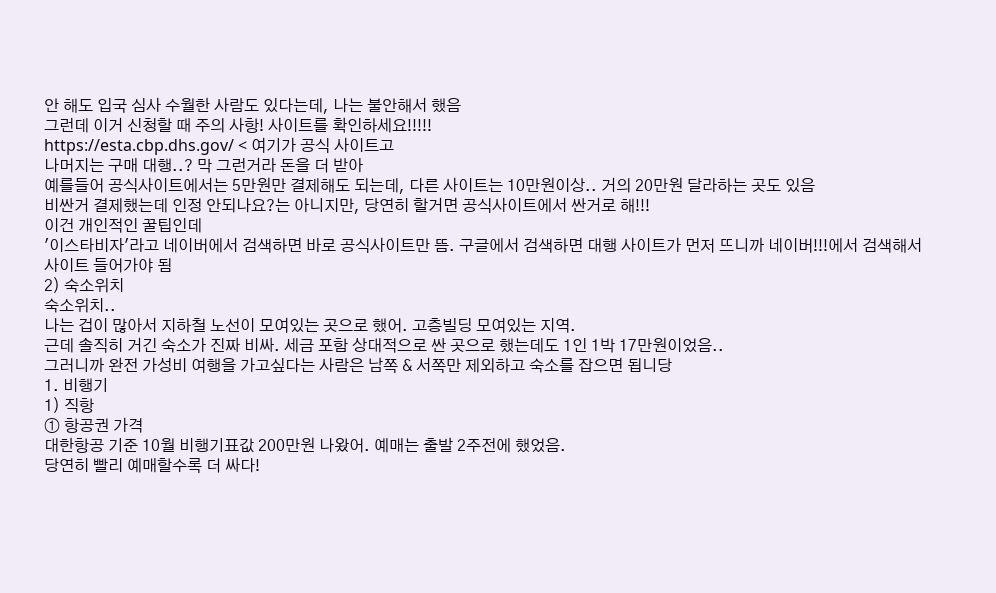안 해도 입국 심사 수월한 사람도 있다는데, 나는 불안해서 했음
그런데 이거 신청할 때 주의 사항! 사이트를 확인하세요!!!!!
https://esta.cbp.dhs.gov/ < 여기가 공식 사이트고
나머지는 구매 대행..? 막 그런거라 돈을 더 받아
예를들어 공식사이트에서는 5만원만 결제해도 되는데, 다른 사이트는 10만원이상.. 거의 20만원 달라하는 곳도 있음
비싼거 결제했는데 인정 안되나요?는 아니지만, 당연히 할거면 공식사이트에서 싼거로 해!!!
이건 개인적인 꿀팁인데
'이스타비자'라고 네이버에서 검색하면 바로 공식사이트만 뜸. 구글에서 검색하면 대행 사이트가 먼저 뜨니까 네이버!!!에서 검색해서 사이트 들어가야 됨
2) 숙소위치
숙소위치..
나는 겁이 많아서 지하철 노선이 모여있는 곳으로 했어. 고층빌딩 모여있는 지역.
근데 솔직히 거긴 숙소가 진짜 비싸. 세금 포함 상대적으로 싼 곳으로 했는데도 1인 1박 17만원이었음..
그러니까 완전 가성비 여행을 가고싶다는 사람은 남쪽 & 서쪽만 제외하고 숙소를 잡으면 됩니당
1. 비행기
1) 직항
① 항공권 가격
대한항공 기준 10월 비행기표값 200만원 나왔어. 예매는 출발 2주전에 했었음.
당연히 빨리 예매할수록 더 싸다!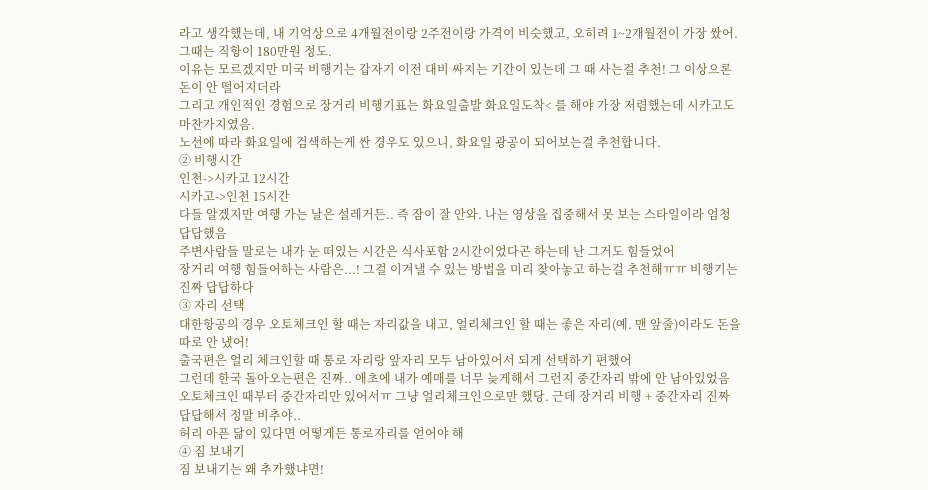라고 생각했는데, 내 기억상으로 4개월전이랑 2주전이랑 가격이 비슷했고, 오히려 1~2개월전이 가장 쌌어. 그때는 직항이 180만원 정도.
이유는 모르겠지만 미국 비행기는 갑자기 이전 대비 싸지는 기간이 있는데 그 때 사는걸 추천! 그 이상으론 돈이 안 떨어지더라
그리고 개인적인 경험으로 장거리 비행기표는 화요일출발 화요일도착< 를 해야 가장 저렴했는데 시카고도 마찬가지였음.
노선에 따라 화요일에 검색하는게 싼 경우도 있으니, 화요일 광공이 되어보는걸 추천합니다.
② 비행시간
인천->시카고 12시간
시카고->인천 15시간
다들 알겠지만 여행 가는 날은 설레거든.. 즉 잠이 잘 안와. 나는 영상을 집중해서 못 보는 스타일이라 엄청 답답했음
주변사람들 말로는 내가 눈 떠있는 시간은 식사포함 2시간이었다곤 하는데 난 그거도 힘들었어
장거리 여행 힘들어하는 사람은...! 그걸 이겨낼 수 있는 방법을 미리 찾아놓고 하는걸 추천해ㅠㅠ 비행기는 진짜 답답하다
③ 자리 선택
대한항공의 경우 오토체크인 할 때는 자리값을 내고, 얼리체크인 할 때는 좋은 자리(예. 맨 앞줄)이라도 돈을 따로 안 냈어!
출국편은 얼리 체크인할 때 통로 자리랑 앞자리 모두 남아있어서 되게 선택하기 편했어
그런데 한국 돌아오는편은 진짜.. 애초에 내가 예매를 너무 늦게해서 그런지 중간자리 밖에 안 남아있었음
오토체크인 때부터 중간자리만 있어서ㅠ 그냥 얼리체크인으로만 했당. 근데 장거리 비행 + 중간자리 진짜 답답해서 정말 비추야..
허리 아픈 닮이 있다면 어떻게든 통로자리를 얻어야 해
④ 짐 보내기
짐 보내기는 왜 추가했냐면!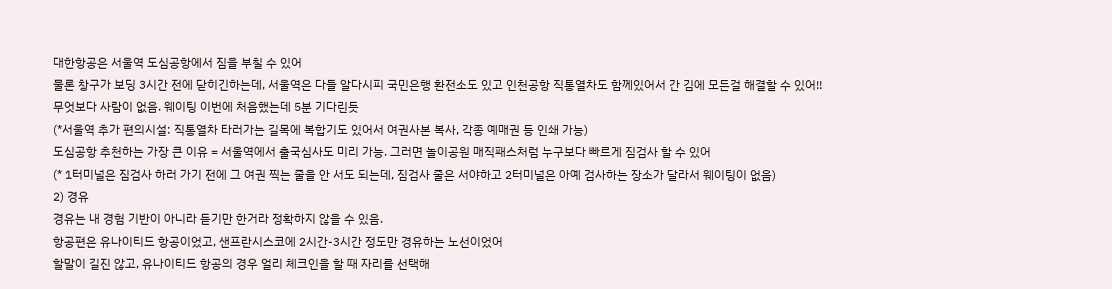대한항공은 서울역 도심공항에서 짐을 부칠 수 있어
물론 창구가 보딩 3시간 전에 닫히긴하는데, 서울역은 다들 알다시피 국민은행 환전소도 있고 인천공항 직통열차도 함께있어서 간 김에 모든걸 해결할 수 있어!!
무엇보다 사람이 없음. 웨이팅 이번에 처음했는데 5분 기다린듯
(*서울역 추가 편의시설: 직통열차 타러가는 길목에 복합기도 있어서 여권사본 복사, 각종 예매권 등 인쇄 가능)
도심공항 추천하는 가장 큰 이유 = 서울역에서 출국심사도 미리 가능. 그러면 놀이공원 매직패스처럼 누구보다 빠르게 짐검사 할 수 있어
(* 1터미널은 짐검사 하러 가기 전에 그 여권 찍는 줄을 안 서도 되는데, 짐검사 줄은 서야하고 2터미널은 아예 검사하는 장소가 달라서 웨이팅이 없음)
2) 경유
경유는 내 경험 기반이 아니라 듣기만 한거라 정확하지 않을 수 있음.
항공편은 유나이티드 항공이었고, 샌프란시스코에 2시간-3시간 정도만 경유하는 노선이었어
할말이 길진 않고, 유나이티드 항공의 경우 얼리 체크인을 할 때 자리를 선택해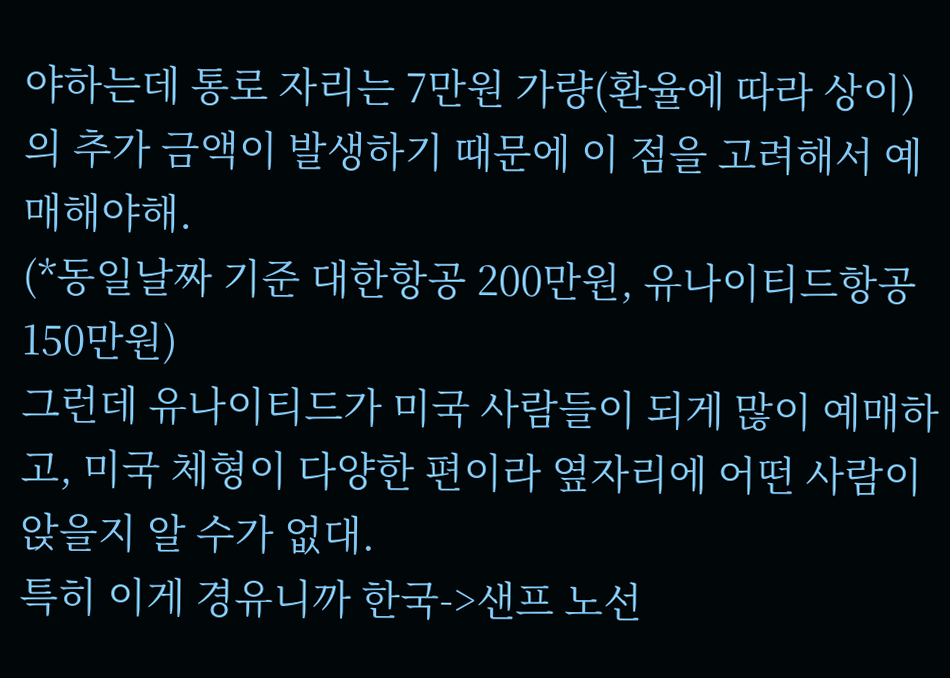야하는데 통로 자리는 7만원 가량(환율에 따라 상이)의 추가 금액이 발생하기 때문에 이 점을 고려해서 예매해야해.
(*동일날짜 기준 대한항공 200만원, 유나이티드항공 150만원)
그런데 유나이티드가 미국 사람들이 되게 많이 예매하고, 미국 체형이 다양한 편이라 옆자리에 어떤 사람이 앉을지 알 수가 없대.
특히 이게 경유니까 한국->샌프 노선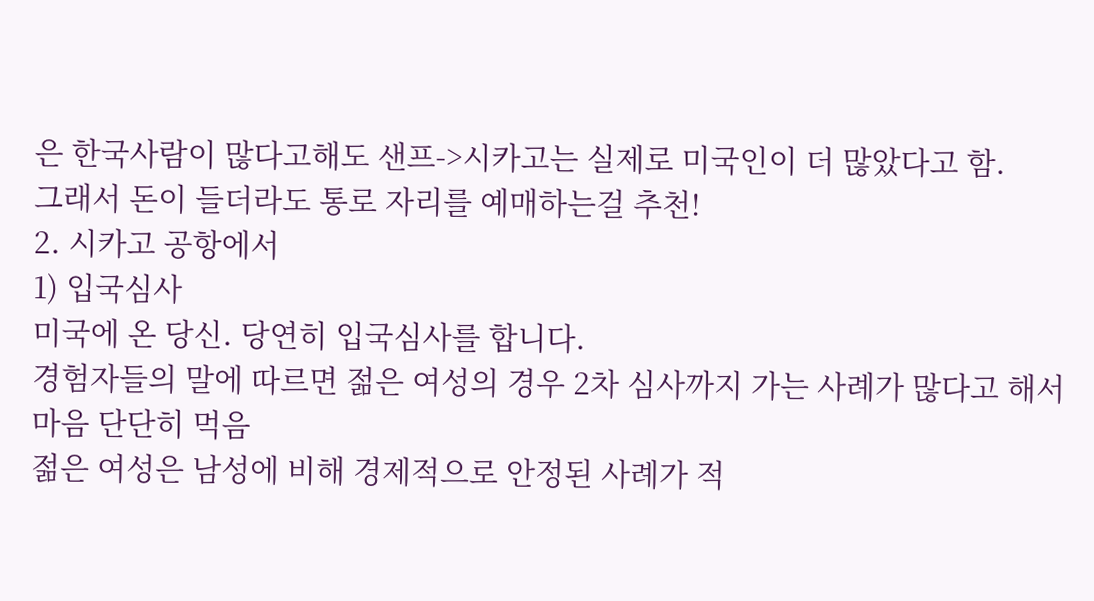은 한국사람이 많다고해도 샌프->시카고는 실제로 미국인이 더 많았다고 함.
그래서 돈이 들더라도 통로 자리를 예매하는걸 추천!
2. 시카고 공항에서
1) 입국심사
미국에 온 당신. 당연히 입국심사를 합니다.
경험자들의 말에 따르면 젊은 여성의 경우 2차 심사까지 가는 사례가 많다고 해서 마음 단단히 먹음
젊은 여성은 남성에 비해 경제적으로 안정된 사례가 적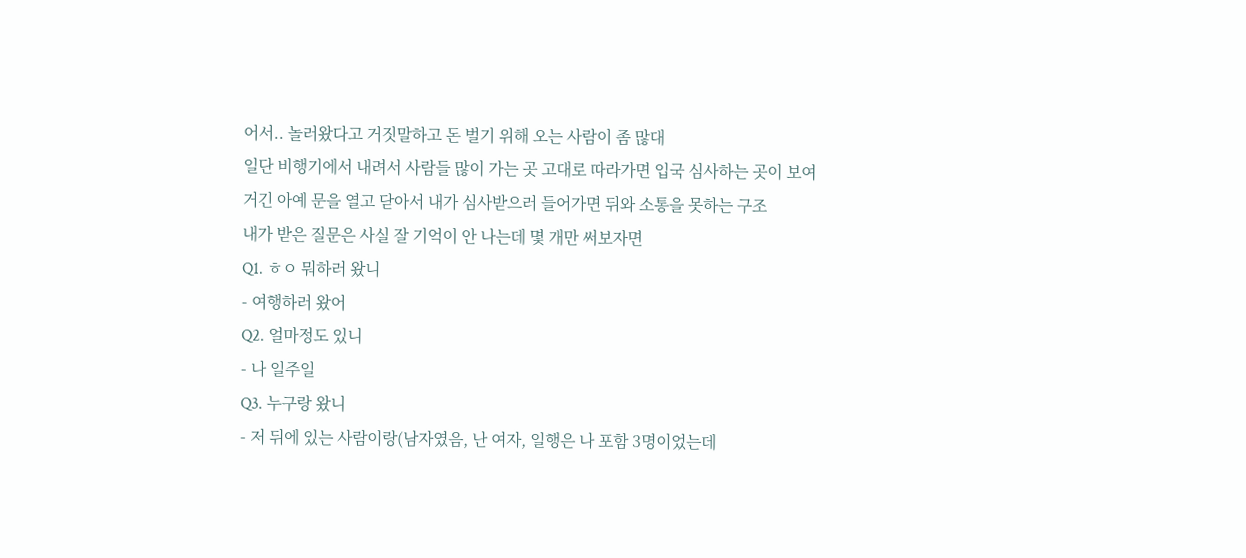어서.. 놀러왔다고 거짓말하고 돈 벌기 위해 오는 사람이 좀 많대
일단 비행기에서 내려서 사람들 많이 가는 곳 고대로 따라가면 입국 심사하는 곳이 보여
거긴 아예 문을 열고 닫아서 내가 심사받으러 들어가면 뒤와 소통을 못하는 구조
내가 받은 질문은 사실 잘 기억이 안 나는데 몇 개만 써보자면
Q1. ㅎㅇ 뭐하러 왔니
- 여행하러 왔어
Q2. 얼마정도 있니
- 나 일주일
Q3. 누구랑 왔니
- 저 뒤에 있는 사람이랑(남자였음, 난 여자, 일행은 나 포함 3명이었는데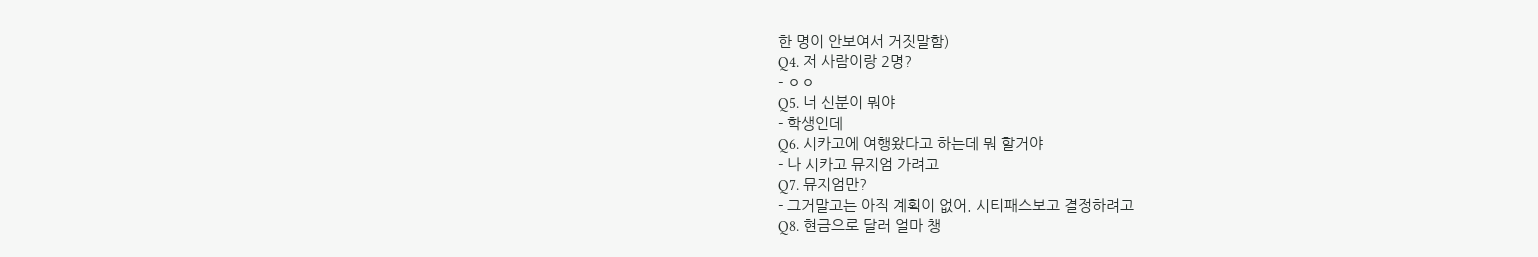한 명이 안보여서 거짓말함)
Q4. 저 사람이랑 2명?
- ㅇㅇ
Q5. 너 신분이 뭐야
- 학생인데
Q6. 시카고에 여행왔다고 하는데 뭐 할거야
- 나 시카고 뮤지엄 가려고
Q7. 뮤지엄만?
- 그거말고는 아직 계획이 없어. 시티패스보고 결정하려고
Q8. 현금으로 달러 얼마 챙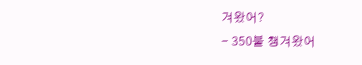겨왔어?
- 350불 챙겨왔어